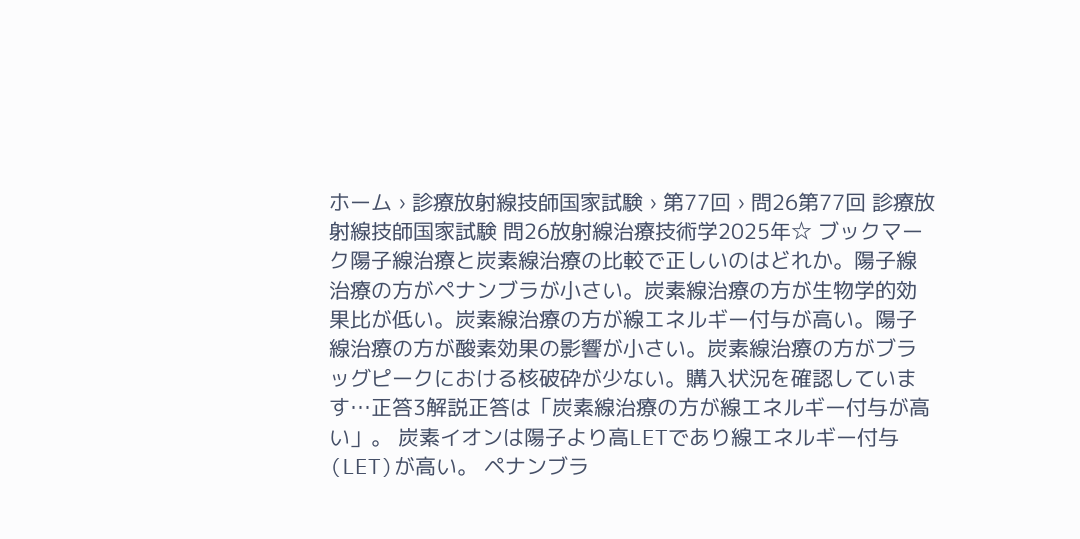ホーム › 診療放射線技師国家試験 › 第77回 › 問26第77回 診療放射線技師国家試験 問26放射線治療技術学2025年☆ ブックマーク陽子線治療と炭素線治療の比較で正しいのはどれか。陽子線治療の方がペナンブラが小さい。炭素線治療の方が生物学的効果比が低い。炭素線治療の方が線エネルギー付与が高い。陽子線治療の方が酸素効果の影響が小さい。炭素線治療の方がブラッグピークにおける核破砕が少ない。購入状況を確認しています…正答3解説正答は「炭素線治療の方が線エネルギー付与が高い」。 炭素イオンは陽子より高LETであり線エネルギー付与(LET)が高い。 ペナンブラ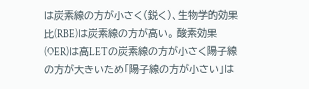は炭素線の方が小さく(鋭く)、生物学的効果比(RBE)は炭素線の方が高い。 酸素効果(OER)は高LETの炭素線の方が小さく陽子線の方が大きいため「陽子線の方が小さい」は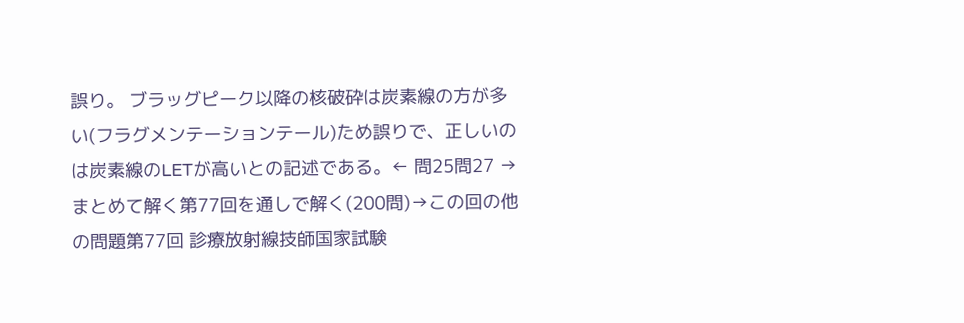誤り。 ブラッグピーク以降の核破砕は炭素線の方が多い(フラグメンテーションテール)ため誤りで、正しいのは炭素線のLETが高いとの記述である。← 問25問27 →まとめて解く第77回を通しで解く(200問)→この回の他の問題第77回 診療放射線技師国家試験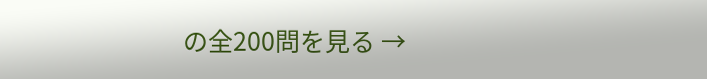の全200問を見る →